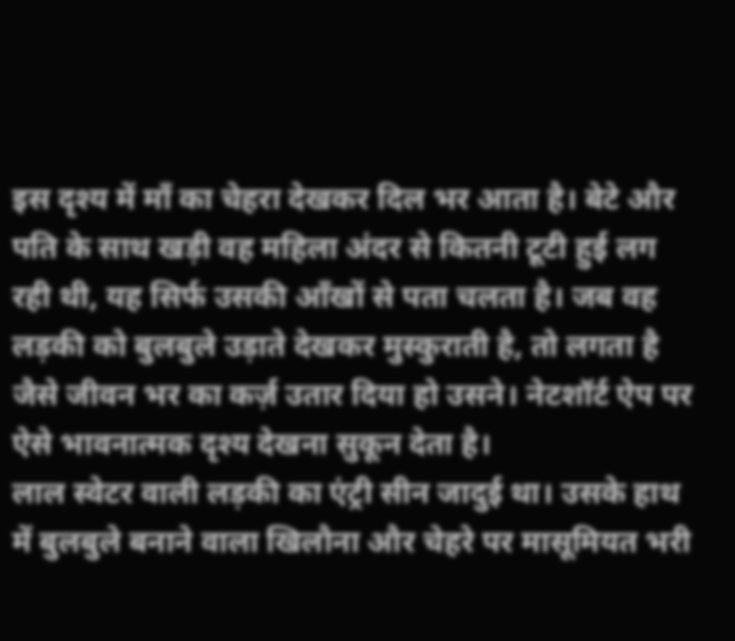इस दृश्य में माँ का चेहरा देखकर दिल भर आता है। बेटे और पति के साथ खड़ी वह महिला अंदर से कितनी टूटी हुई लग रही थी, यह सिर्फ उसकी आँखों से पता चलता है। जब वह लड़की को बुलबुले उड़ाते देखकर मुस्कुराती है, तो लगता है जैसे जीवन भर का कर्ज़ उतार दिया हो उसने। नेटशॉर्ट ऐप पर ऐसे भावनात्मक दृश्य देखना सुकून देता है।
लाल स्वेटर वाली लड़की का एंट्री सीन जादुई था। उसके हाथ में बुलबुले बनाने वाला खिलौना और चेहरे पर मासूमियत भरी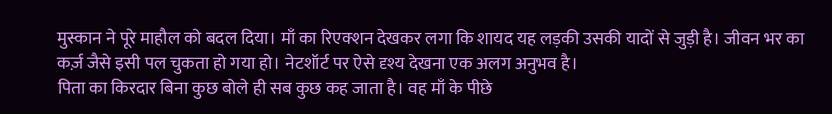मुस्कान ने पूरे माहौल को बदल दिया। माँ का रिएक्शन देखकर लगा कि शायद यह लड़की उसकी यादों से जुड़ी है। जीवन भर का कर्ज़ जैसे इसी पल चुकता हो गया हो। नेटशॉर्ट पर ऐसे दृश्य देखना एक अलग अनुभव है।
पिता का किरदार बिना कुछ बोले ही सब कुछ कह जाता है। वह माँ के पीछे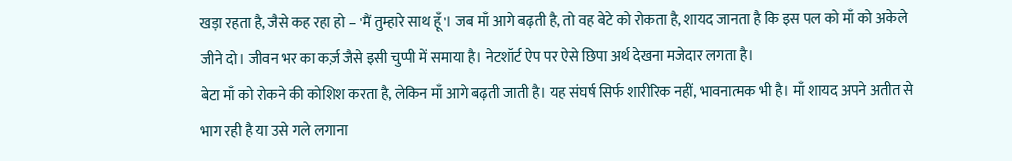खड़ा रहता है, जैसे कह रहा हो – 'मैं तुम्हारे साथ हूँ'। जब माँ आगे बढ़ती है, तो वह बेटे को रोकता है, शायद जानता है कि इस पल को माँ को अकेले जीने दो। जीवन भर का कर्ज़ जैसे इसी चुप्पी में समाया है। नेटशॉर्ट ऐप पर ऐसे छिपा अर्थ देखना मजेदार लगता है।
बेटा माँ को रोकने की कोशिश करता है, लेकिन माँ आगे बढ़ती जाती है। यह संघर्ष सिर्फ शारीरिक नहीं, भावनात्मक भी है। माँ शायद अपने अतीत से भाग रही है या उसे गले लगाना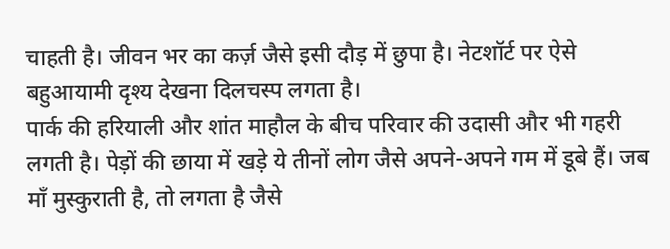चाहती है। जीवन भर का कर्ज़ जैसे इसी दौड़ में छुपा है। नेटशॉर्ट पर ऐसे बहुआयामी दृश्य देखना दिलचस्प लगता है।
पार्क की हरियाली और शांत माहौल के बीच परिवार की उदासी और भी गहरी लगती है। पेड़ों की छाया में खड़े ये तीनों लोग जैसे अपने-अपने गम में डूबे हैं। जब माँ मुस्कुराती है, तो लगता है जैसे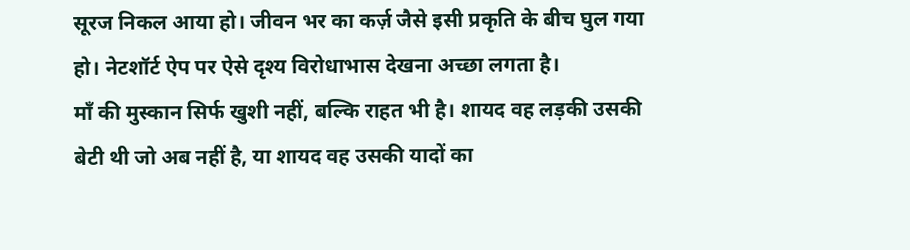सूरज निकल आया हो। जीवन भर का कर्ज़ जैसे इसी प्रकृति के बीच घुल गया हो। नेटशॉर्ट ऐप पर ऐसे दृश्य विरोधाभास देखना अच्छा लगता है।
माँ की मुस्कान सिर्फ खुशी नहीं, बल्कि राहत भी है। शायद वह लड़की उसकी बेटी थी जो अब नहीं है, या शायद वह उसकी यादों का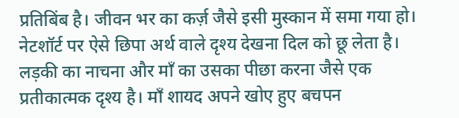प्रतिबिंब है। जीवन भर का कर्ज़ जैसे इसी मुस्कान में समा गया हो। नेटशॉर्ट पर ऐसे छिपा अर्थ वाले दृश्य देखना दिल को छू लेता है।
लड़की का नाचना और माँ का उसका पीछा करना जैसे एक प्रतीकात्मक दृश्य है। माँ शायद अपने खोए हुए बचपन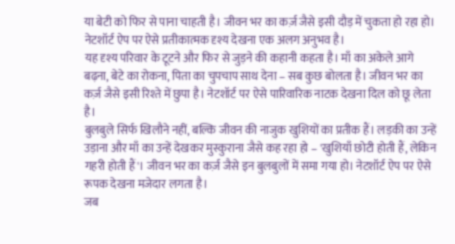या बेटी को फिर से पाना चाहती है। जीवन भर का कर्ज़ जैसे इसी दौड़ में चुकता हो रहा हो। नेटशॉर्ट ऐप पर ऐसे प्रतीकात्मक दृश्य देखना एक अलग अनुभव है।
यह दृश्य परिवार के टूटने और फिर से जुड़ने की कहानी कहता है। माँ का अकेले आगे बढ़ना, बेटे का रोकना, पिता का चुपचाप साथ देना – सब कुछ बोलता है। जीवन भर का कर्ज़ जैसे इसी रिश्ते में छुपा है। नेटशॉर्ट पर ऐसे पारिवारिक नाटक देखना दिल को छू लेता है।
बुलबुले सिर्फ खिलौने नहीं, बल्कि जीवन की नाजुक खुशियों का प्रतीक हैं। लड़की का उन्हें उड़ाना और माँ का उन्हें देखकर मुस्कुराना जैसे कह रहा हो – 'खुशियाँ छोटी होती हैं, लेकिन गहरी होती हैं'। जीवन भर का कर्ज़ जैसे इन बुलबुलों में समा गया हो। नेटशॉर्ट ऐप पर ऐसे रूपक देखना मजेदार लगता है।
जब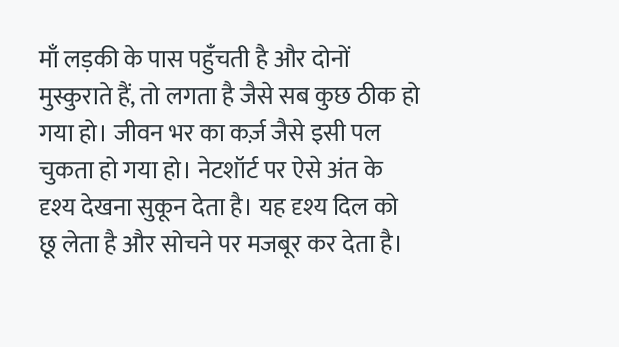माँ लड़की के पास पहुँचती है और दोनों मुस्कुराते हैं, तो लगता है जैसे सब कुछ ठीक हो गया हो। जीवन भर का कर्ज़ जैसे इसी पल चुकता हो गया हो। नेटशॉर्ट पर ऐसे अंत के दृश्य देखना सुकून देता है। यह दृश्य दिल को छू लेता है और सोचने पर मजबूर कर देता है।